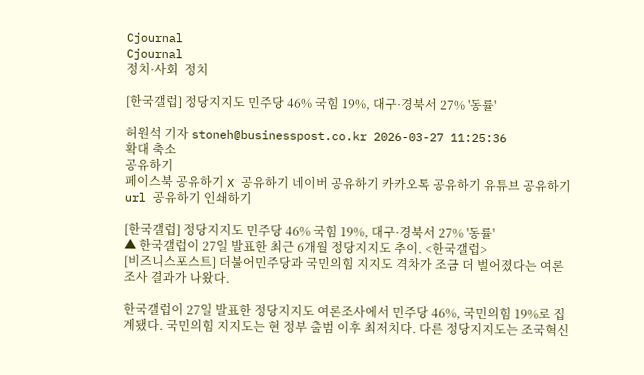Cjournal
Cjournal
정치·사회  정치

[한국갤럽] 정당지지도 민주당 46% 국힘 19%, 대구·경북서 27% '동률'

허원석 기자 stoneh@businesspost.co.kr 2026-03-27 11:25:36
확대 축소
공유하기
페이스북 공유하기 X 공유하기 네이버 공유하기 카카오톡 공유하기 유튜브 공유하기 url 공유하기 인쇄하기

[한국갤럽] 정당지지도 민주당 46% 국힘 19%, 대구·경북서 27% '동률'
▲ 한국갤럽이 27일 발표한 최근 6개월 정당지지도 추이. <한국갤럽>
[비즈니스포스트] 더불어민주당과 국민의힘 지지도 격차가 조금 더 벌어졌다는 여론조사 결과가 나왔다.

한국갤럽이 27일 발표한 정당지지도 여론조사에서 민주당 46%, 국민의힘 19%로 집계됐다. 국민의힘 지지도는 현 정부 출범 이후 최저치다. 다른 정당지지도는 조국혁신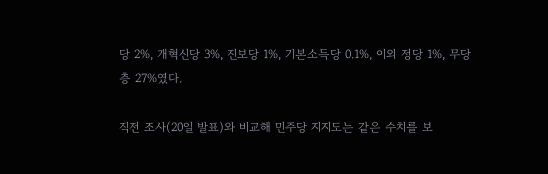당 2%, 개혁신당 3%, 진보당 1%, 기본소득당 0.1%, 이외 정당 1%, 무당층 27%였다.

직전 조사(20일 발표)와 비교해 민주당 지지도는 같은 수치를 보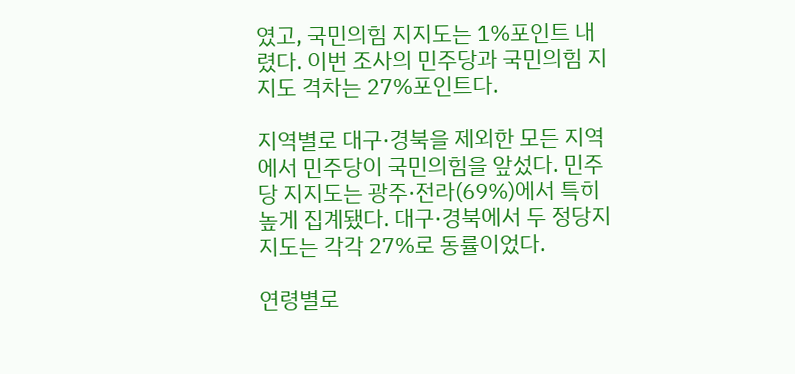였고, 국민의힘 지지도는 1%포인트 내렸다. 이번 조사의 민주당과 국민의힘 지지도 격차는 27%포인트다.

지역별로 대구·경북을 제외한 모든 지역에서 민주당이 국민의힘을 앞섰다. 민주당 지지도는 광주·전라(69%)에서 특히 높게 집계됐다. 대구·경북에서 두 정당지지도는 각각 27%로 동률이었다.

연령별로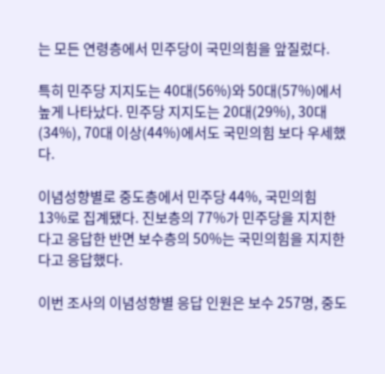는 모든 연령층에서 민주당이 국민의힘을 앞질렀다.

특히 민주당 지지도는 40대(56%)와 50대(57%)에서 높게 나타났다. 민주당 지지도는 20대(29%), 30대(34%), 70대 이상(44%)에서도 국민의힘 보다 우세했다.

이념성향별로 중도층에서 민주당 44%, 국민의힘 13%로 집계됐다. 진보층의 77%가 민주당을 지지한다고 응답한 반면 보수층의 50%는 국민의힘을 지지한다고 응답했다.

이번 조사의 이념성향별 응답 인원은 보수 257명, 중도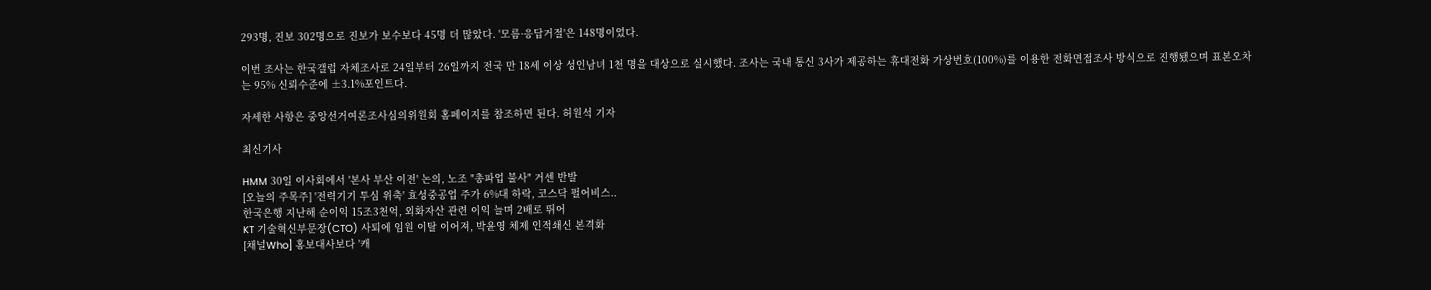293명, 진보 302명으로 진보가 보수보다 45명 더 많았다. '모름·응답거절'은 148명이었다.

이번 조사는 한국갤럽 자체조사로 24일부터 26일까지 전국 만 18세 이상 성인남녀 1천 명을 대상으로 실시했다. 조사는 국내 통신 3사가 제공하는 휴대전화 가상번호(100%)를 이용한 전화면접조사 방식으로 진행됐으며 표본오차는 95% 신뢰수준에 ±3.1%포인트다.

자세한 사항은 중앙선거여론조사심의위원회 홈페이지를 참조하면 된다. 허원석 기자

최신기사

HMM 30일 이사회에서 '본사 부산 이전' 논의, 노조 "총파업 불사" 거센 반발
[오늘의 주목주] '전력기기 투심 위축' 효성중공업 주가 6%대 하락, 코스닥 펄어비스..
한국은행 지난해 순이익 15조3천억, 외화자산 관련 이익 늘며 2배로 뛰어
KT 기술혁신부문장(CTO) 사퇴에 임원 이탈 이어져, 박윤영 체제 인적쇄신 본격화
[채널Who] 홍보대사보다 '캐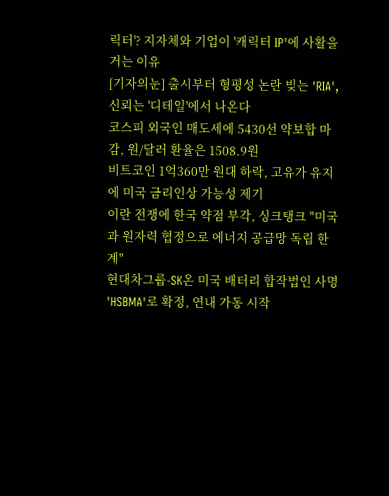릭터'? 지자체와 기업이 '캐릭터 IP'에 사활을 거는 이유
[기자의눈] 출시부터 형평성 논란 빚는 'RIA', 신뢰는 '디테일'에서 나온다
코스피 외국인 매도세에 5430선 약보합 마감, 원/달러 환율은 1508.9원
비트코인 1억360만 원대 하락, 고유가 유지에 미국 금리인상 가능성 제기
이란 전쟁에 한국 약점 부각, 싱크탱크 "미국과 원자력 협정으로 에너지 공급망 독립 한계"
현대차그룹-SK온 미국 배터리 합작법인 사명 'HSBMA'로 확정, 연내 가동 시작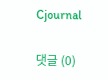Cjournal

댓글 (0)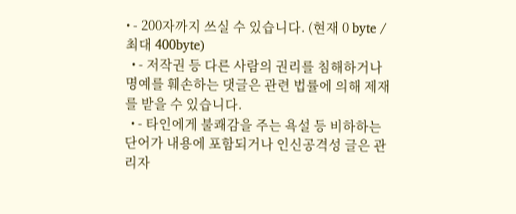• - 200자까지 쓰실 수 있습니다. (현재 0 byte / 최대 400byte)
  • - 저작권 등 다른 사람의 권리를 침해하거나 명예를 훼손하는 댓글은 관련 법률에 의해 제재를 받을 수 있습니다.
  • - 타인에게 불쾌감을 주는 욕설 등 비하하는 단어가 내용에 포함되거나 인신공격성 글은 관리자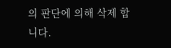의 판단에 의해 삭제 합니다.